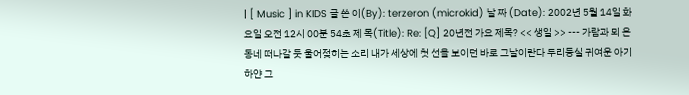| [ Music ] in KIDS 글 쓴 이(By): terzeron (microkid) 날 짜 (Date): 2002년 5월 14일 화요일 오전 12시 00분 54초 제 목(Title): Re: [Q] 20년전 가요 제목? << 생일 >> --- 가람과 뫼 온동네 떠나갈 듯 울어젖히는 소리 내가 세상에 첫 선을 보이던 바로 그날이란다 두리둥실 귀여운 아기 하얀 그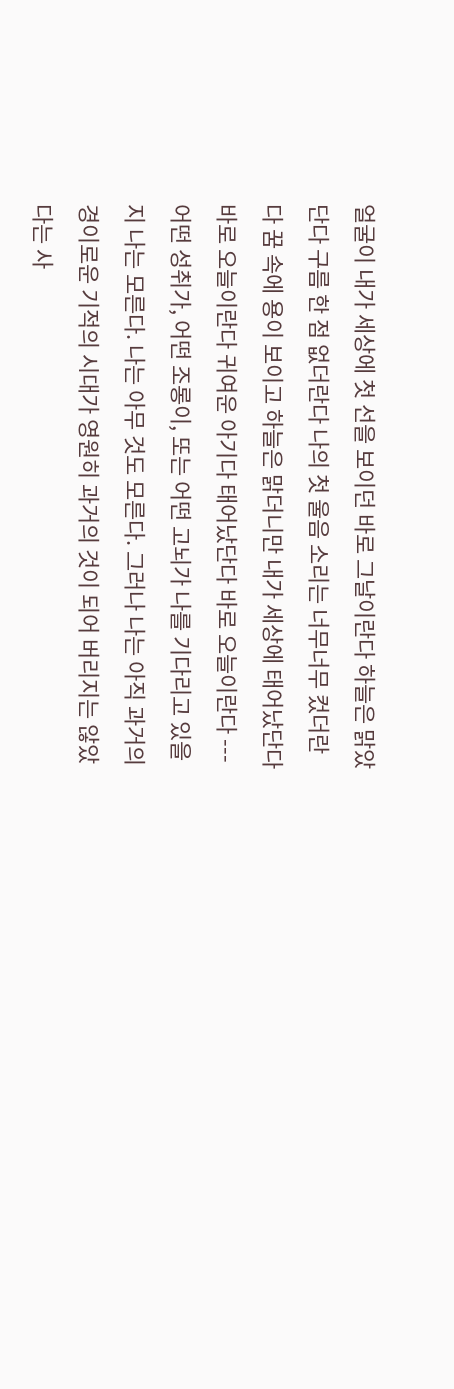얼굴이 내가 세상에 첫 선을 보이던 바로 그날이란다 하늘은 맑았단다 구름 한 점 없더란다 나의 첫 울음 소리는 너무너무 컸더란다 꿈 속에 용이 보이고 하늘은 맑더니만 내가 세상에 태어났단다 바로 오늘이란다 귀여운 아기다 태어났단다 바로 오늘이란다 --- 어떤 성취가, 어떤 조롱이, 또는 어떤 고뇌가 나를 기다리고 있을지 나는 모른다. 나는 아무 것도 모른다. 그러나 나는 아직 과거의 경이로운 기적의 시대가 영원히 과거의 것이 되어 버리지는 않았다는 사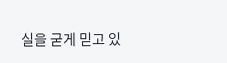실을 굳게 믿고 있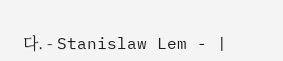다. - Stanislaw Lem - |